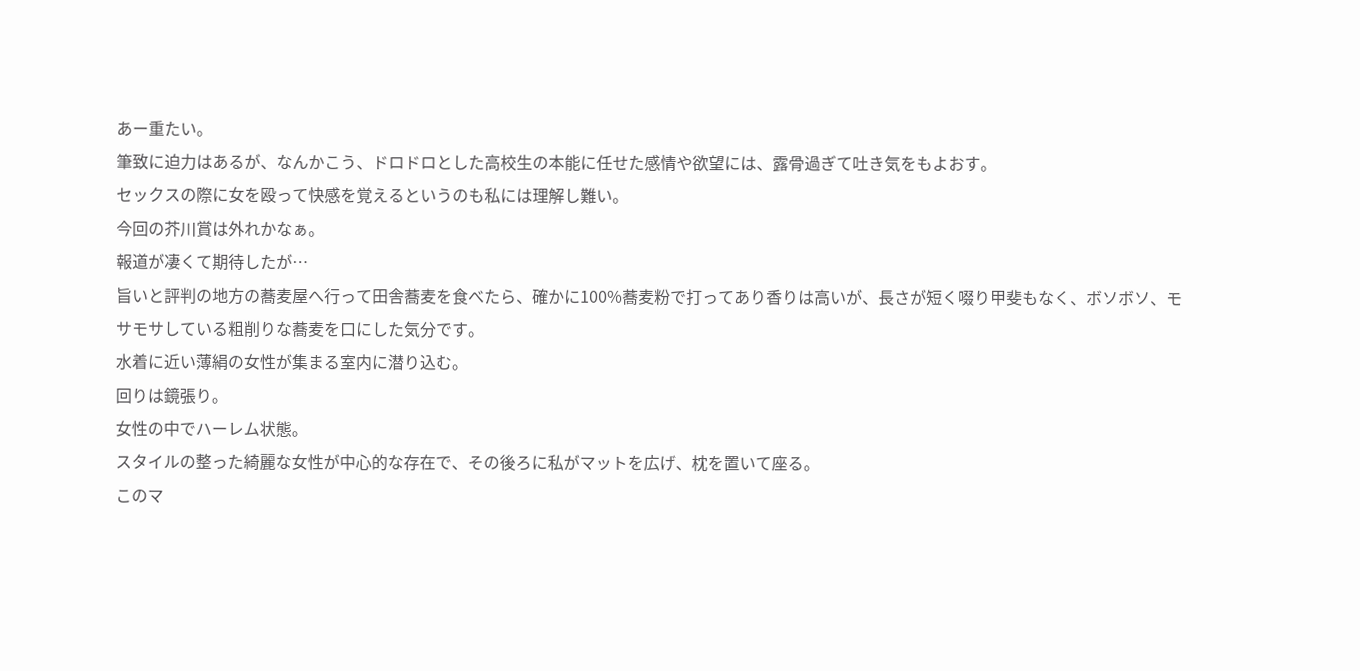あー重たい。
筆致に迫力はあるが、なんかこう、ドロドロとした高校生の本能に任せた感情や欲望には、露骨過ぎて吐き気をもよおす。
セックスの際に女を殴って快感を覚えるというのも私には理解し難い。
今回の芥川賞は外れかなぁ。
報道が凄くて期待したが…
旨いと評判の地方の蕎麦屋へ行って田舎蕎麦を食べたら、確かに100%蕎麦粉で打ってあり香りは高いが、長さが短く啜り甲斐もなく、ボソボソ、モサモサしている粗削りな蕎麦を口にした気分です。
水着に近い薄絹の女性が集まる室内に潜り込む。
回りは鏡張り。
女性の中でハーレム状態。
スタイルの整った綺麗な女性が中心的な存在で、その後ろに私がマットを広げ、枕を置いて座る。
このマ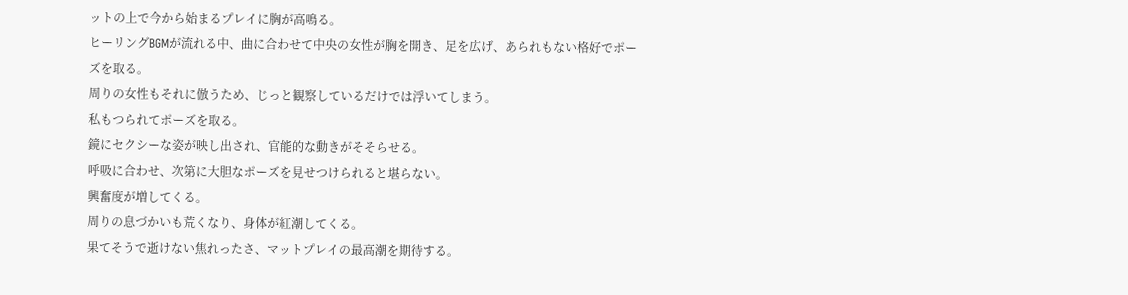ットの上で今から始まるプレイに胸が高鳴る。
ヒーリングBGMが流れる中、曲に合わせて中央の女性が胸を開き、足を広げ、あられもない格好でポーズを取る。
周りの女性もそれに倣うため、じっと観察しているだけでは浮いてしまう。
私もつられてポーズを取る。
鏡にセクシーな姿が映し出され、官能的な動きがそそらせる。
呼吸に合わせ、次第に大胆なポーズを見せつけられると堪らない。
興奮度が増してくる。
周りの息づかいも荒くなり、身体が紅潮してくる。
果てそうで逝けない焦れったさ、マットプレイの最高潮を期待する。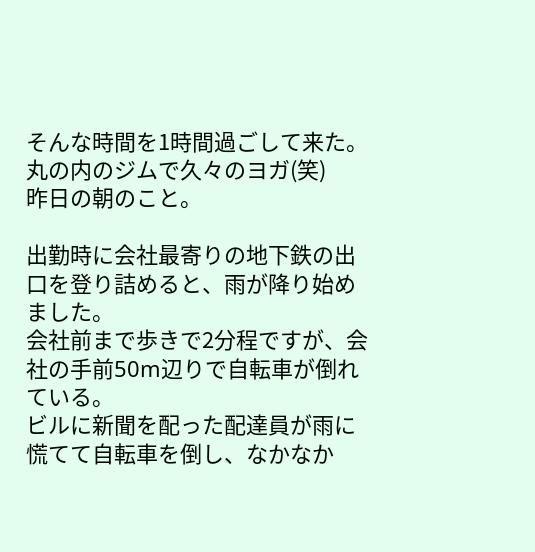そんな時間を1時間過ごして来た。
丸の内のジムで久々のヨガ(笑)
昨日の朝のこと。

出勤時に会社最寄りの地下鉄の出口を登り詰めると、雨が降り始めました。
会社前まで歩きで2分程ですが、会社の手前50m辺りで自転車が倒れている。
ビルに新聞を配った配達員が雨に慌てて自転車を倒し、なかなか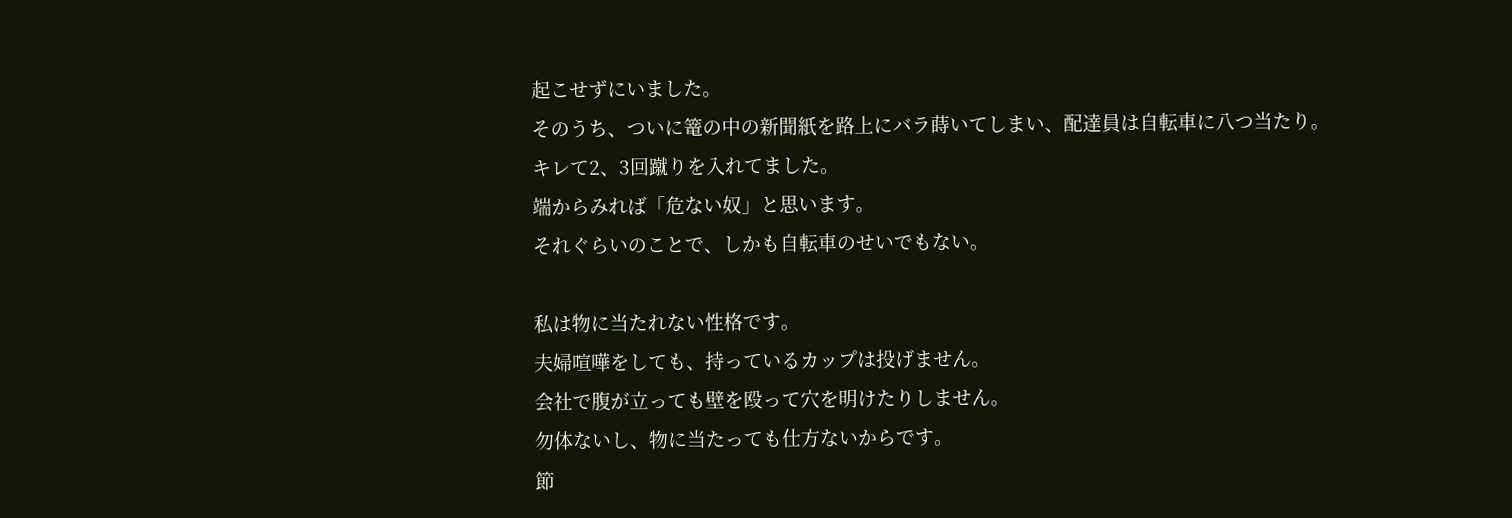起こせずにいました。
そのうち、ついに篭の中の新聞紙を路上にバラ蒔いてしまい、配達員は自転車に八つ当たり。
キレて2、3回蹴りを入れてました。
端からみれば「危ない奴」と思います。
それぐらいのことで、しかも自転車のせいでもない。

私は物に当たれない性格です。
夫婦喧嘩をしても、持っているカップは投げません。
会社で腹が立っても壁を殴って穴を明けたりしません。
勿体ないし、物に当たっても仕方ないからです。
節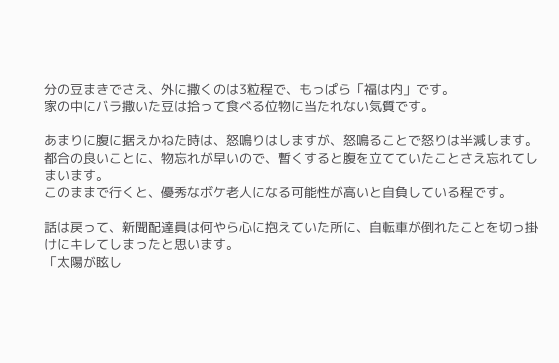分の豆まきでさえ、外に撒くのは3粒程で、もっぱら「福は内」です。
家の中にバラ撒いた豆は拾って食べる位物に当たれない気質です。

あまりに腹に据えかねた時は、怒鳴りはしますが、怒鳴ることで怒りは半減します。
都合の良いことに、物忘れが早いので、暫くすると腹を立てていたことさえ忘れてしまいます。
このままで行くと、優秀なボケ老人になる可能性が高いと自負している程です。

話は戻って、新聞配達員は何やら心に抱えていた所に、自転車が倒れたことを切っ掛けにキレてしまったと思います。
「太陽が眩し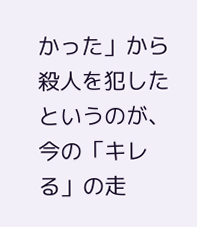かった」から殺人を犯したというのが、今の「キレる」の走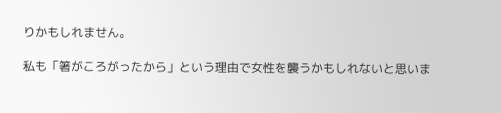りかもしれません。

私も「箸がころがったから」という理由で女性を襲うかもしれないと思いま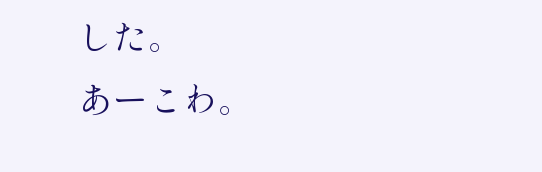した。
あーこわ。